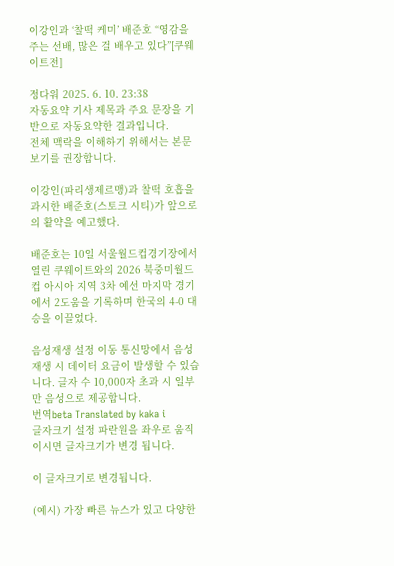이강인과 ‘찰떡 케미’ 배준호 “영감을 주는 선배, 많은 걸 배우고 있다”[쿠웨이트전]

정다워 2025. 6. 10. 23:38
자동요약 기사 제목과 주요 문장을 기반으로 자동요약한 결과입니다.
전체 맥락을 이해하기 위해서는 본문 보기를 권장합니다.

이강인(파리생제르맹)과 찰떡 호흡을 과시한 배준호(스토크 시티)가 앞으로의 활약을 예고했다.

배준호는 10일 서울월드컵경기장에서 열린 쿠웨이트와의 2026 북중미월드컵 아시아 지역 3차 예선 마지막 경기에서 2도움을 기록하며 한국의 4-0 대승을 이끌었다.

음성재생 설정 이동 통신망에서 음성 재생 시 데이터 요금이 발생할 수 있습니다. 글자 수 10,000자 초과 시 일부만 음성으로 제공합니다.
번역beta Translated by kaka i
글자크기 설정 파란원을 좌우로 움직이시면 글자크기가 변경 됩니다.

이 글자크기로 변경됩니다.

(예시) 가장 빠른 뉴스가 있고 다양한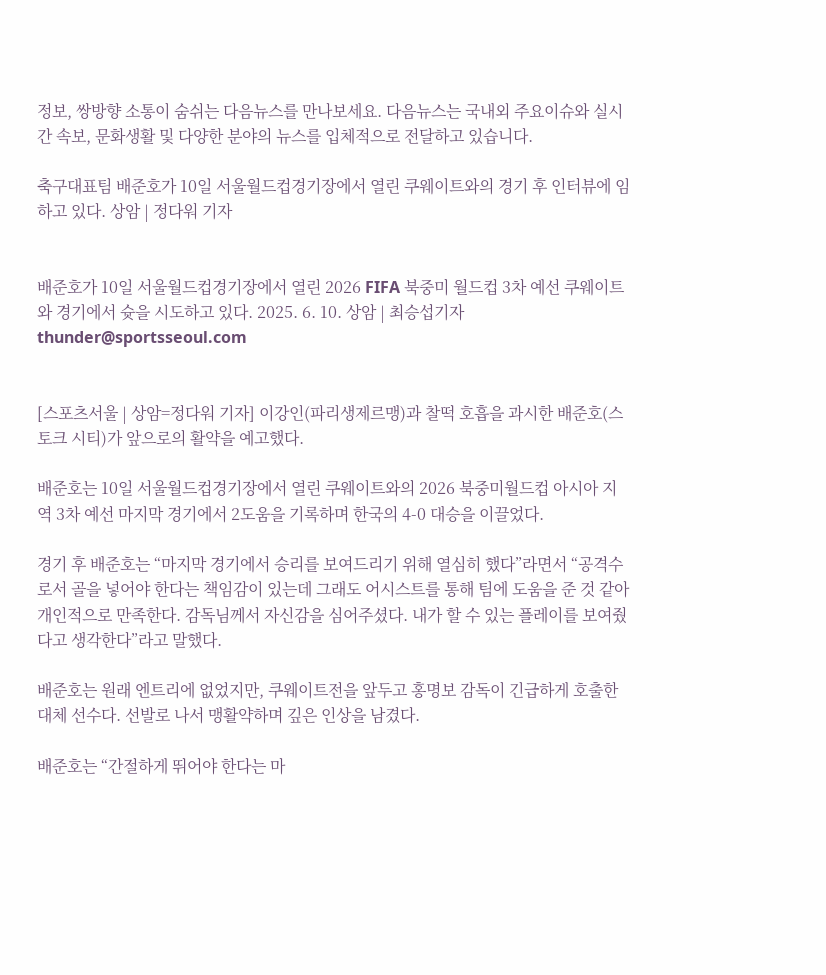정보, 쌍방향 소통이 숨쉬는 다음뉴스를 만나보세요. 다음뉴스는 국내외 주요이슈와 실시간 속보, 문화생활 및 다양한 분야의 뉴스를 입체적으로 전달하고 있습니다.

축구대표팀 배준호가 10일 서울월드컵경기장에서 열린 쿠웨이트와의 경기 후 인터뷰에 임하고 있다. 상암 | 정다워 기자


배준호가 10일 서울월드컵경기장에서 열린 2026 FIFA 북중미 월드컵 3차 예선 쿠웨이트와 경기에서 슛을 시도하고 있다. 2025. 6. 10. 상암 | 최승섭기자 thunder@sportsseoul.com


[스포츠서울 | 상암=정다워 기자] 이강인(파리생제르맹)과 찰떡 호흡을 과시한 배준호(스토크 시티)가 앞으로의 활약을 예고했다.

배준호는 10일 서울월드컵경기장에서 열린 쿠웨이트와의 2026 북중미월드컵 아시아 지역 3차 예선 마지막 경기에서 2도움을 기록하며 한국의 4-0 대승을 이끌었다.

경기 후 배준호는 “마지막 경기에서 승리를 보여드리기 위해 열심히 했다”라면서 “공격수로서 골을 넣어야 한다는 책임감이 있는데 그래도 어시스트를 통해 팀에 도움을 준 것 같아 개인적으로 만족한다. 감독님께서 자신감을 심어주셨다. 내가 할 수 있는 플레이를 보여줬다고 생각한다”라고 말했다.

배준호는 원래 엔트리에 없었지만, 쿠웨이트전을 앞두고 홍명보 감독이 긴급하게 호출한 대체 선수다. 선발로 나서 맹활약하며 깊은 인상을 남겼다.

배준호는 “간절하게 뛰어야 한다는 마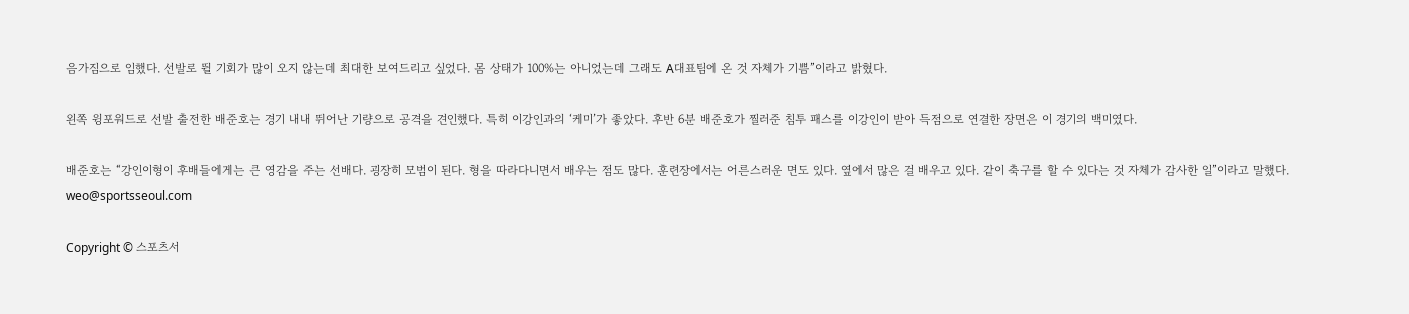음가짐으로 임했다. 선발로 뛸 기회가 많이 오지 않는데 최대한 보여드리고 싶었다. 몸 상태가 100%는 아니었는데 그래도 A대표팀에 온 것 자체가 기쁨”이라고 밝혔다.

왼쪽 윙포워드로 선발 출전한 배준호는 경기 내내 뛰어난 기량으로 공격을 견인했다. 특히 이강인과의 ‘케미’가 좋았다. 후반 6분 배준호가 찔러준 침투 패스를 이강인이 받아 득점으로 연결한 장면은 이 경기의 백미였다.

배준호는 “강인이형이 후배들에게는 큰 영감을 주는 선배다. 굉장히 모범이 된다. 형을 따라다니면서 배우는 점도 많다. 훈련장에서는 어른스러운 면도 있다. 옆에서 많은 걸 배우고 있다. 같이 축구를 할 수 있다는 것 자체가 감사한 일”이라고 말했다. weo@sportsseoul.com

Copyright © 스포츠서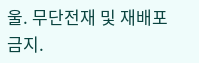울. 무단전재 및 재배포 금지.